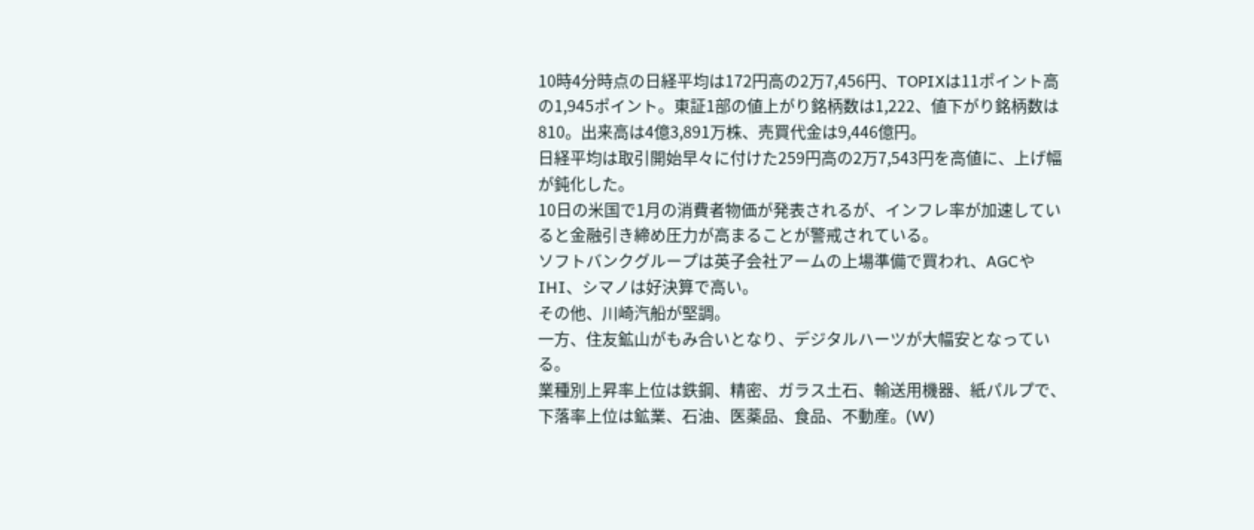10時4分時点の日経平均は172円高の2万7,456円、TOPIXは11ポイント高の1,945ポイント。東証1部の値上がり銘柄数は1,222、値下がり銘柄数は810。出来高は4億3,891万株、売買代金は9,446億円。
日経平均は取引開始早々に付けた259円高の2万7,543円を高値に、上げ幅が鈍化した。
10日の米国で1月の消費者物価が発表されるが、インフレ率が加速していると金融引き締め圧力が高まることが警戒されている。
ソフトバンクグループは英子会社アームの上場準備で買われ、AGCやIHI、シマノは好決算で高い。
その他、川崎汽船が堅調。
一方、住友鉱山がもみ合いとなり、デジタルハーツが大幅安となっている。
業種別上昇率上位は鉄鋼、精密、ガラス土石、輸送用機器、紙パルプで、下落率上位は鉱業、石油、医薬品、食品、不動産。(W)